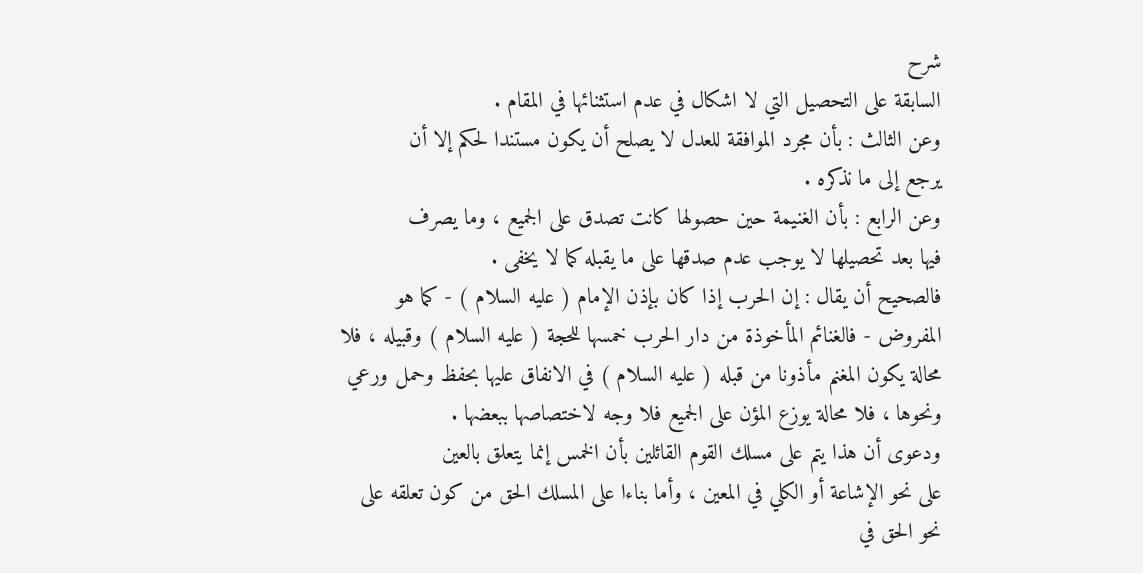شرح
السابقة على التحصيل التي لا اشكال في عدم استثنائها في المقام .
وعن الثالث : بأن مجرد الموافقة للعدل لا يصلح أن يكون مستندا لحكم إلا أن
يرجع إلى ما نذكره .
وعن الرابع : بأن الغنيمة حين حصولها كانت تصدق على الجميع ، وما يصرف
فيها بعد تحصيلها لا يوجب عدم صدقها على ما يقبله كما لا يخفى .
فالصحيح أن يقال : إن الحرب إذا كان بإذن الإمام ( عليه السلام ) - كما هو
المفروض - فالغنائم المأخوذة من دار الحرب خمسها للحجة ( عليه السلام ) وقبيله ، فلا
محالة يكون المغنم مأذونا من قبله ( عليه السلام ) في الانفاق عليها بحفظ وحمل ورعي
ونحوها ، فلا محالة يوزع المؤن على الجميع فلا وجه لاختصاصها ببعضها .
ودعوى أن هذا يتم على مسلك القوم القائلين بأن الخمس إنما يتعلق بالعين
على نحو الإشاعة أو الكلي في المعين ، وأما بناءا على المسلك الحق من كون تعلقه على
نحو الحق في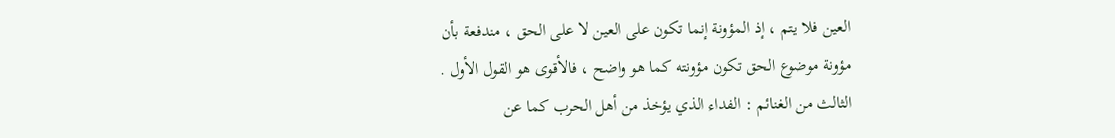العين فلا يتم ، إذ المؤونة إنما تكون على العين لا على الحق ، مندفعة بأن
مؤونة موضوع الحق تكون مؤونته كما هو واضح ، فالأقوى هو القول الأول .
الثالث من الغنائم : الفداء الذي يؤخذ من أهل الحرب كما عن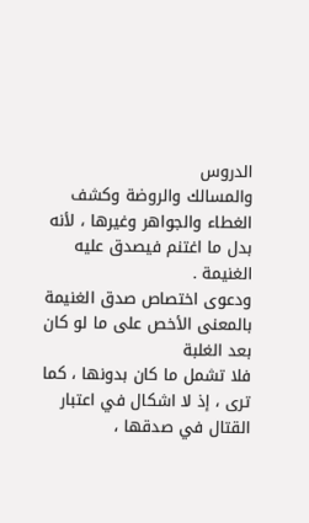الدروس
والمسالك والروضة وكشف الغطاء والجواهر وغيرها ، لأنه بدل ما اغتنم فيصدق عليه
الغنيمة .
ودعوى اختصاص صدق الغنيمة بالمعنى الأخص على ما لو كان بعد الغلبة
فلا تشمل ما كان بدونها ، كما ترى ، إذ لا اشكال في اعتبار القتال في صدقها ،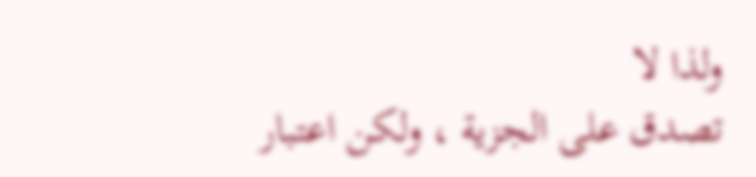ولذا لا
تصدق على الجزية ، ولكن اعتبار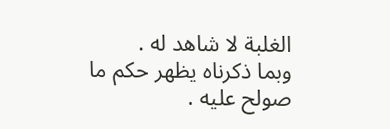الغلبة لا شاهد له .
وبما ذكرناه يظهر حكم ما صولح عليه .